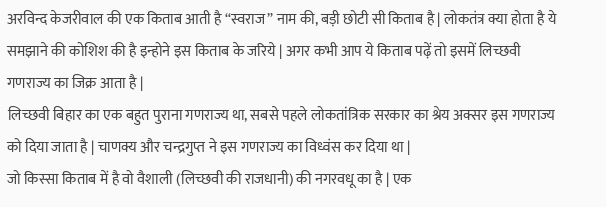अरविन्द केजरीवाल की एक किताब आती है “स्वराज” नाम की, बड़ी छोटी सी किताब है | लोकतंत्र क्या होता है ये समझाने की कोशिश की है इन्होने इस किताब के जरिये | अगर कभी आप ये किताब पढ़ें तो इसमें लिच्छवी गणराज्य का जिक्र आता है |
लिच्छवी बिहार का एक बहुत पुराना गणराज्य था, सबसे पहले लोकतांत्रिक सरकार का श्रेय अक्सर इस गणराज्य को दिया जाता है | चाणक्य और चन्द्रगुप्त ने इस गणराज्य का विध्वंस कर दिया था |
जो किस्सा किताब में है वो वैशाली (लिच्छवी की राजधानी) की नगरवधू का है | एक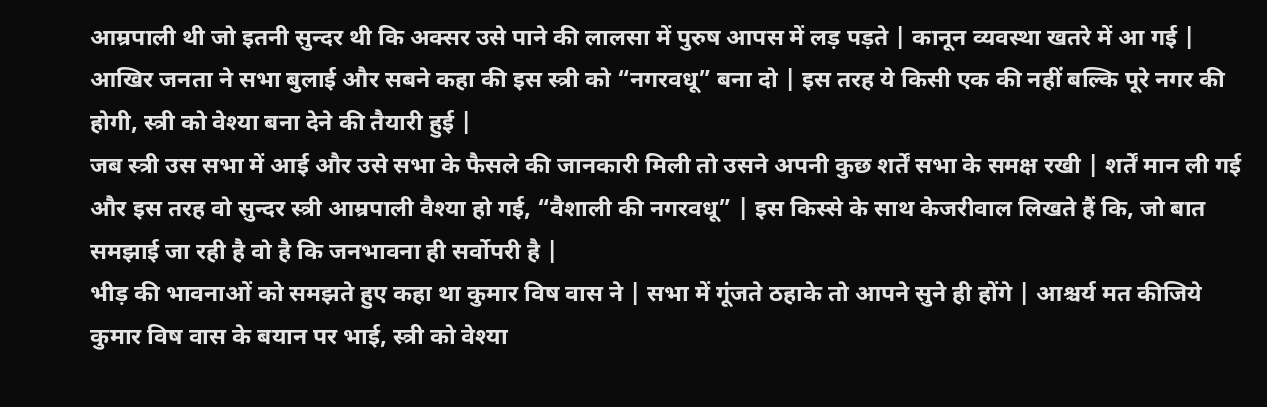आम्रपाली थी जो इतनी सुन्दर थी कि अक्सर उसे पाने की लालसा में पुरुष आपस में लड़ पड़ते | कानून व्यवस्था खतरे में आ गई | आखिर जनता ने सभा बुलाई और सबने कहा की इस स्त्री को “नगरवधू” बना दो | इस तरह ये किसी एक की नहीं बल्कि पूरे नगर की होगी, स्त्री को वेश्या बना देने की तैयारी हुई |
जब स्त्री उस सभा में आई और उसे सभा के फैसले की जानकारी मिली तो उसने अपनी कुछ शर्तें सभा के समक्ष रखी | शर्तें मान ली गई और इस तरह वो सुन्दर स्त्री आम्रपाली वैश्या हो गई, “वैशाली की नगरवधू” | इस किस्से के साथ केजरीवाल लिखते हैं कि, जो बात समझाई जा रही है वो है कि जनभावना ही सर्वोपरी है |
भीड़ की भावनाओं को समझते हुए कहा था कुमार विष वास ने | सभा में गूंजते ठहाके तो आपने सुने ही होंगे | आश्चर्य मत कीजिये कुमार विष वास के बयान पर भाई, स्त्री को वेश्या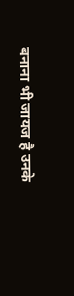बनाना भी जायज है उनके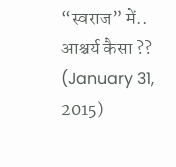“स्वराज” में.. आश्चर्य कैसा ??
(January 31, 2015)